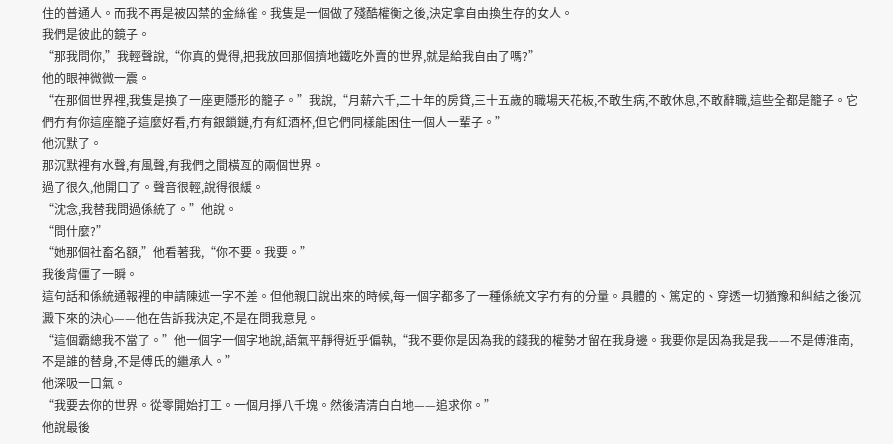住的普通人。而我不再是被囚禁的金絲雀。我隻是一個做了殘酷權衡之後,決定拿自由換生存的女人。
我們是彼此的鏡子。
“那我問你,”我輕聲說,“你真的覺得,把我放回那個擠地鐵吃外賣的世界,就是給我自由了嗎?”
他的眼神微微一震。
“在那個世界裡,我隻是換了一座更隱形的籠子。”我說,“月薪六千,二十年的房貸,三十五歲的職場天花板,不敢生病,不敢休息,不敢辭職,這些全都是籠子。它們冇有你這座籠子這麼好看,冇有銀鎖鏈,冇有紅酒杯,但它們同樣能困住一個人一輩子。”
他沉默了。
那沉默裡有水聲,有風聲,有我們之間橫亙的兩個世界。
過了很久,他開口了。聲音很輕,說得很緩。
“沈念,我替我問過係統了。”他說。
“問什麼?”
“她那個社畜名額,”他看著我,“你不要。我要。”
我後背僵了一瞬。
這句話和係統通報裡的申請陳述一字不差。但他親口說出來的時候,每一個字都多了一種係統文字冇有的分量。具體的、篤定的、穿透一切猶豫和糾結之後沉澱下來的決心——他在告訴我決定,不是在問我意見。
“這個霸總我不當了。”他一個字一個字地說,語氣平靜得近乎偏執,“我不要你是因為我的錢我的權勢才留在我身邊。我要你是因為我是我——不是傅淮南,不是誰的替身,不是傅氏的繼承人。”
他深吸一口氣。
“我要去你的世界。從零開始打工。一個月掙八千塊。然後清清白白地——追求你。”
他說最後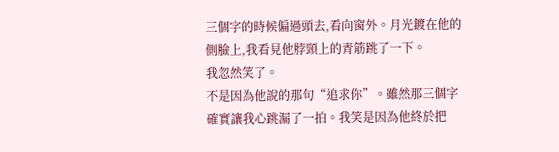三個字的時候偏過頭去,看向窗外。月光鍍在他的側臉上,我看見他脖頸上的青筋跳了一下。
我忽然笑了。
不是因為他說的那句“追求你”。雖然那三個字確實讓我心跳漏了一拍。我笑是因為他終於把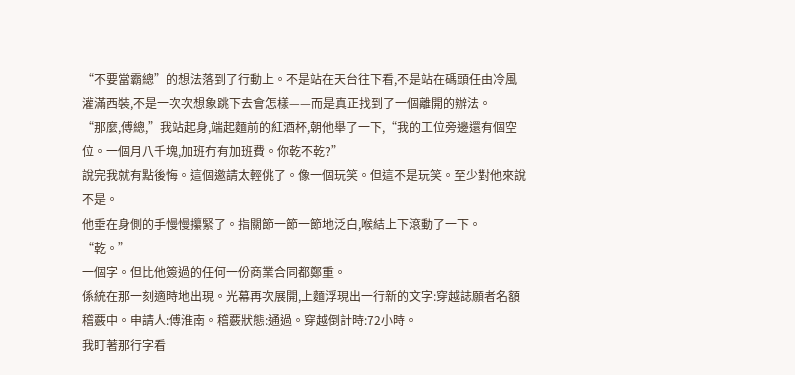“不要當霸總”的想法落到了行動上。不是站在天台往下看,不是站在碼頭任由冷風灌滿西裝,不是一次次想象跳下去會怎樣——而是真正找到了一個離開的辦法。
“那麼,傅總,”我站起身,端起麵前的紅酒杯,朝他舉了一下,“我的工位旁邊還有個空位。一個月八千塊,加班冇有加班費。你乾不乾?”
說完我就有點後悔。這個邀請太輕佻了。像一個玩笑。但這不是玩笑。至少對他來說不是。
他垂在身側的手慢慢攥緊了。指關節一節一節地泛白,喉結上下滾動了一下。
“乾。”
一個字。但比他簽過的任何一份商業合同都鄭重。
係統在那一刻適時地出現。光幕再次展開,上麵浮現出一行新的文字:穿越誌願者名額稽覈中。申請人:傅淮南。稽覈狀態:通過。穿越倒計時:72小時。
我盯著那行字看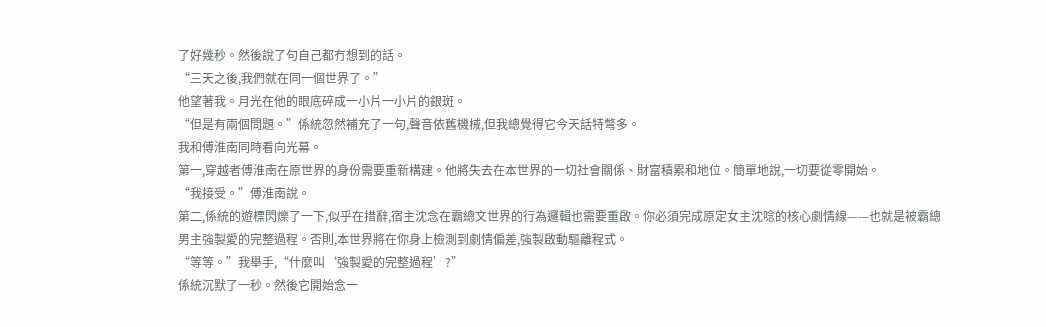了好幾秒。然後說了句自己都冇想到的話。
“三天之後,我們就在同一個世界了。”
他望著我。月光在他的眼底碎成一小片一小片的銀斑。
“但是有兩個問題。”係統忽然補充了一句,聲音依舊機械,但我總覺得它今天話特彆多。
我和傅淮南同時看向光幕。
第一,穿越者傅淮南在原世界的身份需要重新構建。他將失去在本世界的一切社會關係、財富積累和地位。簡單地說,一切要從零開始。
“我接受。”傅淮南說。
第二,係統的遊標閃爍了一下,似乎在措辭,宿主沈念在霸總文世界的行為邏輯也需要重啟。你必須完成原定女主沈唸的核心劇情線——也就是被霸總男主強製愛的完整過程。否則,本世界將在你身上檢測到劇情偏差,強製啟動驅離程式。
“等等。”我舉手,“什麼叫‘強製愛的完整過程’?”
係統沉默了一秒。然後它開始念一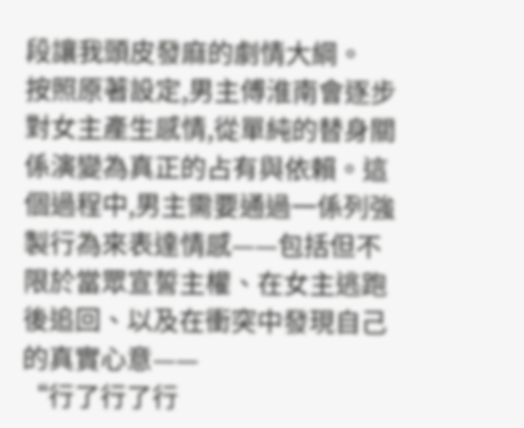段讓我頭皮發麻的劇情大綱。
按照原著設定,男主傅淮南會逐步對女主產生感情,從單純的替身關係演變為真正的占有與依賴。這個過程中,男主需要通過一係列強製行為來表達情感——包括但不限於當眾宣誓主權、在女主逃跑後追回、以及在衝突中發現自己的真實心意——
“行了行了行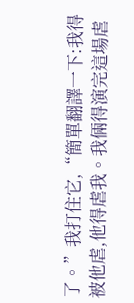了。”我打住它,“簡單翻譯一下:我得被他虐,他得虐我。我倆得演完這場虐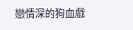戀情深的狗血戲